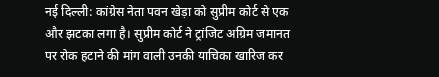नई दिल्ली: कांग्रेस नेता पवन खेड़ा को सुप्रीम कोर्ट से एक और झटका लगा है। सुप्रीम कोर्ट ने ट्रांजिट अग्रिम जमानत पर रोक हटाने की मांग वाली उनकी याचिका खारिज कर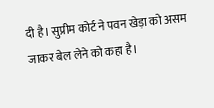दी है। सुप्रीम कोर्ट ने पवन खेड़ा को असम जाकर बेल लेने को कहा है।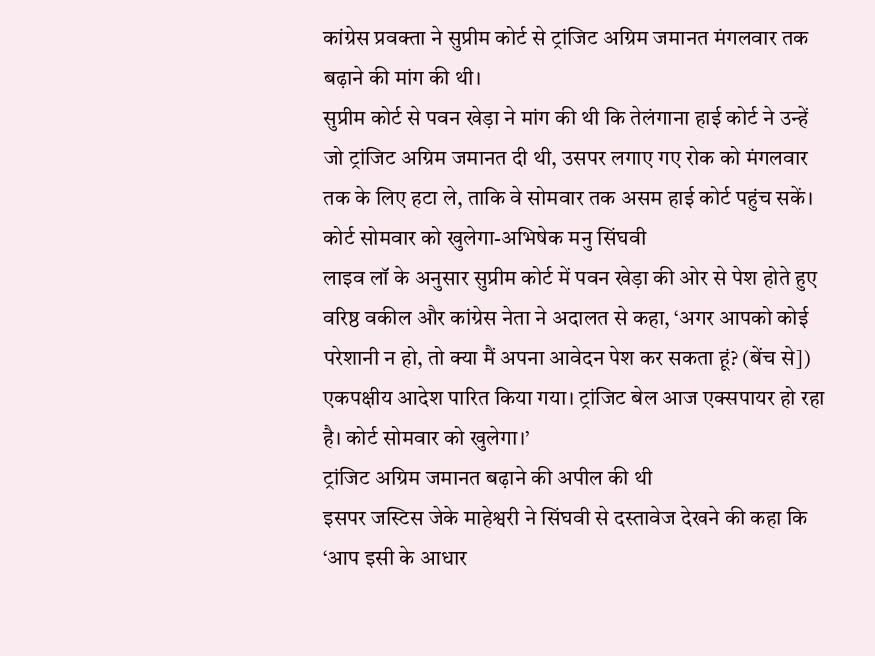कांग्रेस प्रवक्ता ने सुप्रीम कोर्ट से ट्रांजिट अग्रिम जमानत मंगलवार तक बढ़ाने की मांग की थी।
सुप्रीम कोर्ट से पवन खेड़ा ने मांग की थी कि तेलंगाना हाई कोर्ट ने उन्हें जो ट्रांजिट अग्रिम जमानत दी थी, उसपर लगाए गए रोक को मंगलवार तक के लिए हटा ले, ताकि वे सोमवार तक असम हाई कोर्ट पहुंच सकें।
कोर्ट सोमवार को खुलेगा-अभिषेक मनु सिंघवी
लाइव लॉ के अनुसार सुप्रीम कोर्ट में पवन खेड़ा की ओर से पेश होते हुए वरिष्ठ वकील और कांग्रेस नेता ने अदालत से कहा, ‘अगर आपको कोई परेशानी न हो, तो क्या मैं अपना आवेदन पेश कर सकता हूं? (बेंच से]) एकपक्षीय आदेश पारित किया गया। ट्रांजिट बेल आज एक्सपायर हो रहा है। कोर्ट सोमवार को खुलेगा।’
ट्रांजिट अग्रिम जमानत बढ़ाने की अपील की थी
इसपर जस्टिस जेके माहेश्वरी ने सिंघवी से दस्तावेज देखने की कहा कि ‘आप इसी के आधार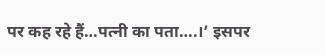पर कह रहे हैं…पत्नी का पता….।’ इसपर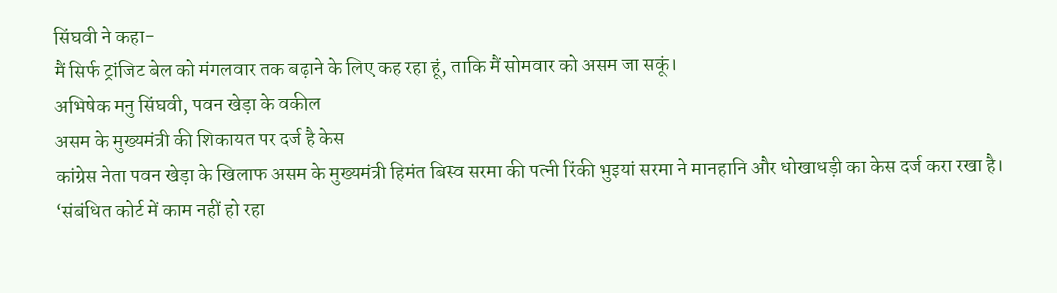सिंघवी ने कहा-
मैं सिर्फ ट्रांजिट बेल को मंगलवार तक बढ़ाने के लिए कह रहा हूं, ताकि मैं सोमवार को असम जा सकूं।
अभिषेक मनु सिंघवी, पवन खेड़ा के वकील
असम के मुख्यमंत्री की शिकायत पर दर्ज है केस
कांग्रेस नेता पवन खेड़ा के खिलाफ असम के मुख्यमंत्री हिमंत बिस्व सरमा की पत्नी रिंकी भुइयां सरमा ने मानहानि और धोखाधड़ी का केस दर्ज करा रखा है।
‘संबंधित कोर्ट में काम नहीं हो रहा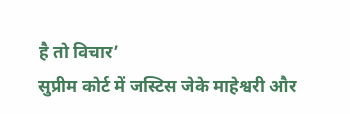है तो विचार’
सुप्रीम कोर्ट में जस्टिस जेके माहेश्वरी और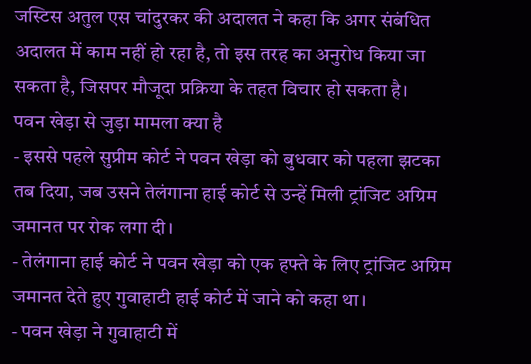जस्टिस अतुल एस चांदुरकर की अदालत ने कहा कि अगर संबंधित अदालत में काम नहीं हो रहा है, तो इस तरह का अनुरोध किया जा सकता है, जिसपर मौजूदा प्रक्रिया के तहत विचार हो सकता है।
पवन खेड़ा से जुड़ा मामला क्या है
- इससे पहले सुप्रीम कोर्ट ने पवन खेड़ा को बुधवार को पहला झटका तब दिया, जब उसने तेलंगाना हाई कोर्ट से उन्हें मिली ट्रांजिट अग्रिम जमानत पर रोक लगा दी।
- तेलंगाना हाई कोर्ट ने पवन खेड़ा को एक हफ्ते के लिए ट्रांजिट अग्रिम जमानत देते हुए गुवाहाटी हाई कोर्ट में जाने को कहा था।
- पवन खेड़ा ने गुवाहाटी में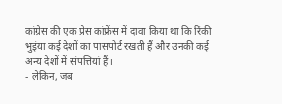कांग्रेस की एक प्रेस कांफ्रेंस में दावा किया था कि रिंकी भुइंया कई देशों का पासपोर्ट रखती हैं और उनकी कई अन्य देशों में संपत्तियां हैं।
- लेकिन, जब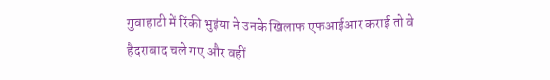गुवाहाटी में रिंकी भुइंया ने उनके खिलाफ एफआईआर कराई तो वे हैदराबाद चले गए और वहीं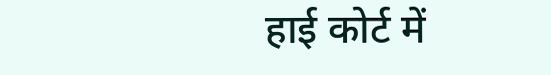हाई कोर्ट में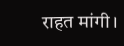राहत मांगी।